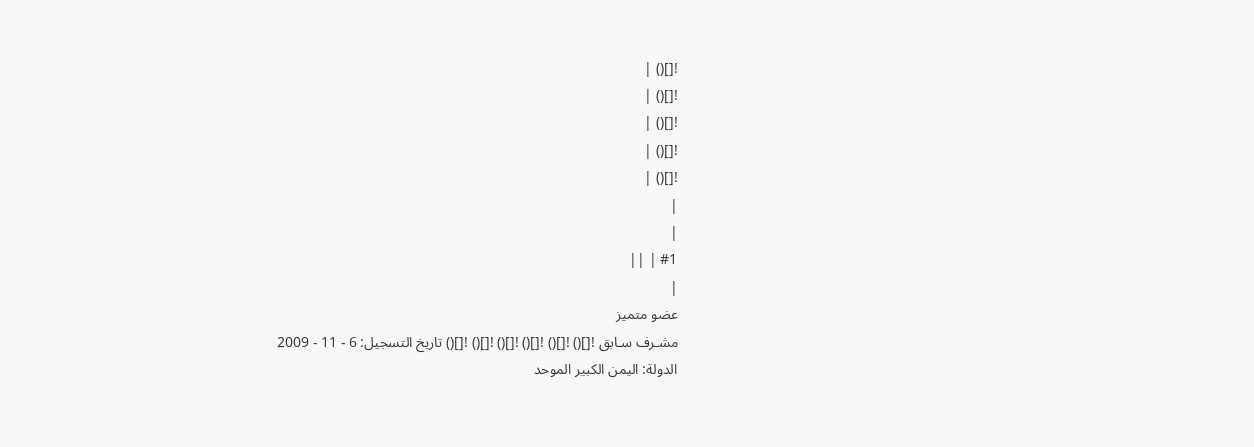![]() |
![]() |
![]() |
![]() |
![]() |
|
|
#1 | ||
|
عضو متميز
مشـرف سـابق ![]() ![]() ![]() ![]() ![]() ![]() تاريخ التسجيل: 6 - 11 - 2009
الدولة: اليمن الكبير الموحد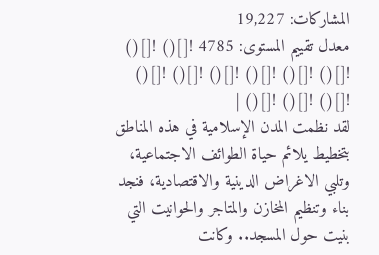المشاركات: 19,227
معدل تقييم المستوى: 4785 ![]() ![]() ![]() ![]() ![]() ![]() ![]() ![]() ![]() ![]() ![]() |
لقد نظمت المدن الإسلامية في هذه المناطق بتخطيط يلائم حياة الطوائف الاجتماعية، وتلبي الاغراض الدينية والاقتصادية، فنجد بناء وتنظيم المخازن والمتاجر والحوانيت التي بنيت حول المسجد.. وكانت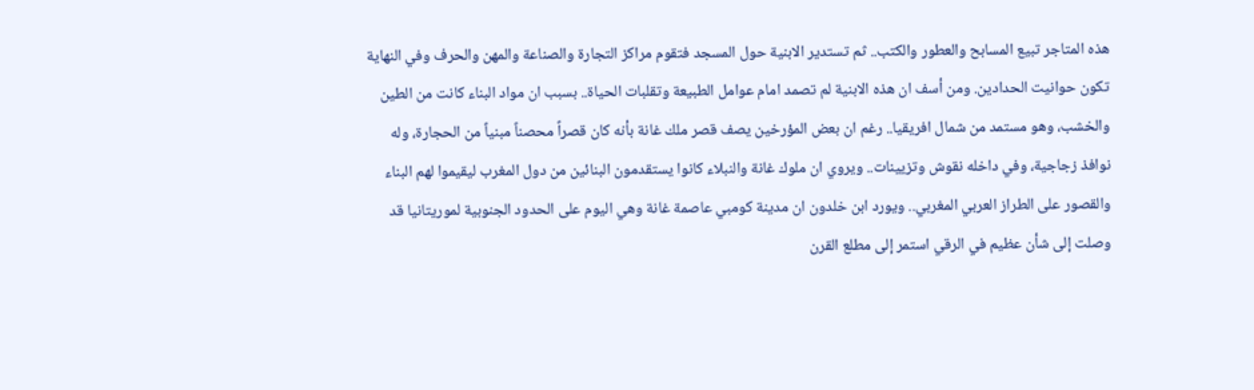هذه المتاجر تبيع المسابح والعطور والكتب.. ثم تستدير الابنية حول المسجد فتقوم مراكز التجارة والصناعة والمهن والحرف وفي النهاية تكون حوانيت الحدادين. ومن أسف ان هذه الابنية لم تصمد امام عوامل الطبيعة وتقلبات الحياة.. بسبب ان مواد البناء كانت من الطين والخشب، وهو مستمد من شمال افريقيا.. رغم ان بعض المؤرخين يصف قصر ملك غانة بأنه كان قصراً محصناً مبنياً من الحجارة، وله نوافذ زجاجية، وفي داخله نقوش وتزيينات.. ويروي ان ملوك غانة والنبلاء كانوا يستقدمون البنائين من دول المغرب ليقيموا لهم البناء والقصور على الطراز العربي المغربي.. ويورد ابن خلدون ان مدينة كومبي عاصمة غانة وهي اليوم على الحدود الجنوبية لموريتانيا قد وصلت إلى شأن عظيم في الرقي استمر إلى مطلع القرن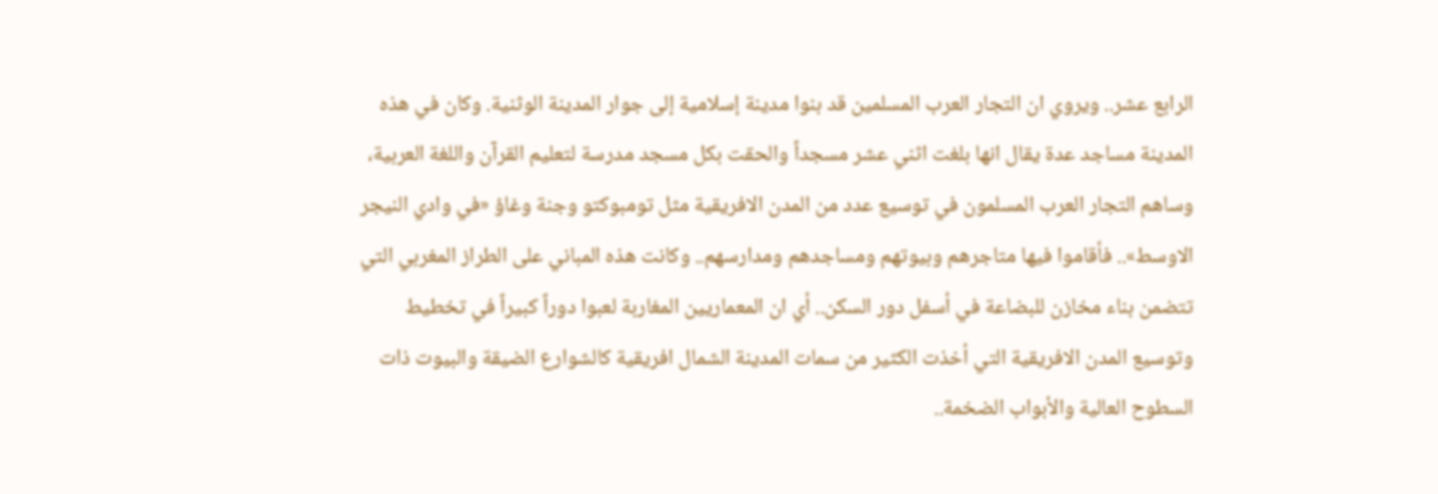الرابع عشر.. ويروي ان التجار العرب المسلمين قد بنوا مدينة إسلامية إلى جوار المدينة الوثنية. وكان في هذه المدينة مساجد عدة يقال انها بلغت اثني عشر مسجداً والحقت بكل مسجد مدرسة لتعليم القرآن واللغة العربية، وساهم التجار العرب المسلمون في توسيع عدد من المدن الافريقية مثل تومبوكتو وجنة وغاؤ «في وادي النيجر الاوسط».. فأقاموا فيها متاجرهم وبيوتهم ومساجدهم ومدارسهم.. وكانت هذه المباني على الطراز المغربي التي تتضمن بناء مخازن للبضاعة في أسفل دور السكن.. أي ان المعماريين المغاربة لعبوا دوراً كبيراً في تخطيط وتوسيع المدن الافريقية التي أخذت الكثير من سمات المدينة الشمال افريقية كالشوارع الضيقة والبيوت ذات السطوح العالية والأبواب الضخمة..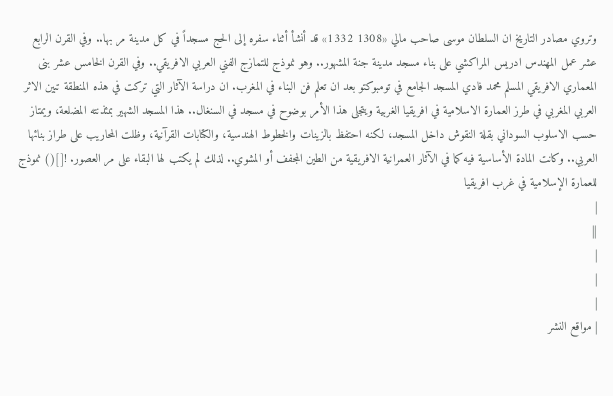وتروي مصادر التاريخ ان السلطان موسى صاحب مالي «1308 1332» قد أنشأ أثناء سفره إلى الحج مسجداً في كل مدينة مر بها.. وفي القرن الرابع عشر عمل المهندس ادريس المراكشي على بناء مسجد مدينة جنة المشهور.. وهو نموذج للتمازج الفني العربي الافريقي.. وفي القرن الخامس عشر بنى المعماري الافريقي المسلم محمد فادي المسجد الجامع في تومبوكتو بعد ان تعلم فن البناء في المغرب. ان دراسة الآثار التي تركت في هذه المنطقة تبين الاثر العربي المغربي في طرز العمارة الاسلامية في افريقيا الغربية ويتجلى هذا الأمر بوضوح في مسجد في السنغال.. هذا المسجد الشهير بمئذنته المضلعة، ويمتاز حسب الاسلوب السوداني بقلة النقوش داخل المسجد، لكنه احتفظ بالزينات والخطوط الهندسية، والكتابات القرآنية، وظلت المحاريب على طراز بنائها العربي.. وكانت المادة الأساسية فيه كما في الآثار العمرانية الافريقية من الطين المجفف أو المشوي.. لذلك لم يكتب لها البقاء على مر العصور. ![]() نموذج للعمارة الإسلامية في غرب افريقيا
|
||
|
|
|
| مواقع النشر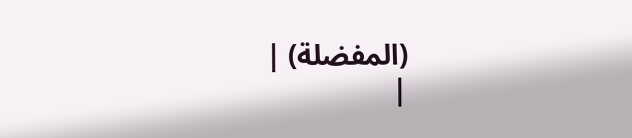(المفضلة) |
|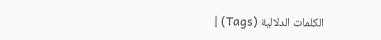الكلمات الدلالية (Tags) |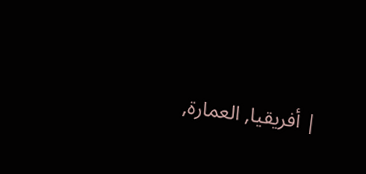| أفريقيا, العمارة,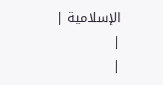الإسلامية |
|
|